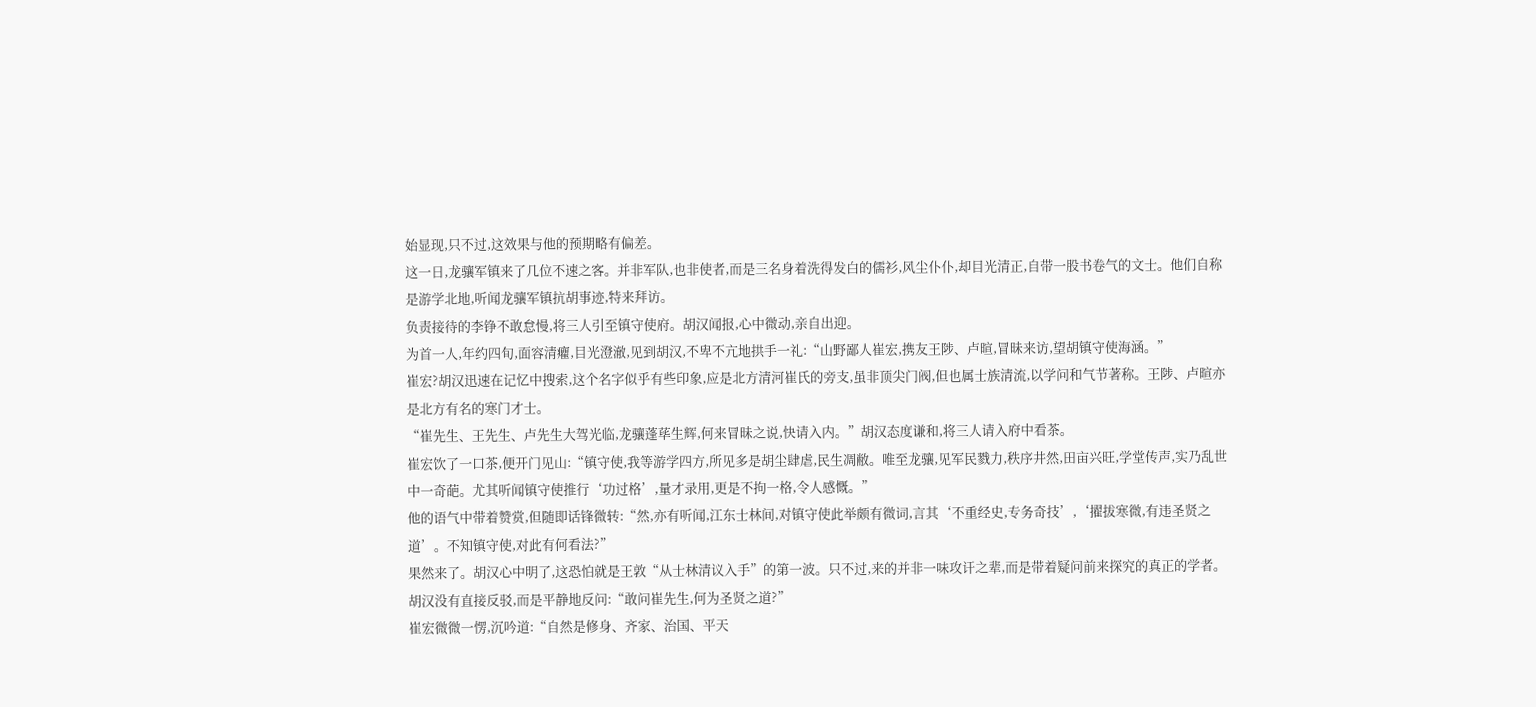始显现,只不过,这效果与他的预期略有偏差。
这一日,龙骧军镇来了几位不速之客。并非军队,也非使者,而是三名身着洗得发白的儒衫,风尘仆仆,却目光清正,自带一股书卷气的文士。他们自称是游学北地,听闻龙骧军镇抗胡事迹,特来拜访。
负责接待的李铮不敢怠慢,将三人引至镇守使府。胡汉闻报,心中微动,亲自出迎。
为首一人,年约四旬,面容清癯,目光澄澈,见到胡汉,不卑不亢地拱手一礼:“山野鄙人崔宏,携友王陟、卢暄,冒昧来访,望胡镇守使海涵。”
崔宏?胡汉迅速在记忆中搜索,这个名字似乎有些印象,应是北方清河崔氏的旁支,虽非顶尖门阀,但也属士族清流,以学问和气节著称。王陟、卢暄亦是北方有名的寒门才士。
“崔先生、王先生、卢先生大驾光临,龙骧蓬荜生辉,何来冒昧之说,快请入内。”胡汉态度谦和,将三人请入府中看茶。
崔宏饮了一口茶,便开门见山:“镇守使,我等游学四方,所见多是胡尘肆虐,民生凋敝。唯至龙骧,见军民戮力,秩序井然,田亩兴旺,学堂传声,实乃乱世中一奇葩。尤其听闻镇守使推行‘功过格’,量才录用,更是不拘一格,令人感慨。”
他的语气中带着赞赏,但随即话锋微转:“然,亦有听闻,江东士林间,对镇守使此举颇有微词,言其‘不重经史,专务奇技’,‘擢拔寒微,有违圣贤之道’。不知镇守使,对此有何看法?”
果然来了。胡汉心中明了,这恐怕就是王敦“从士林清议入手”的第一波。只不过,来的并非一味攻讦之辈,而是带着疑问前来探究的真正的学者。
胡汉没有直接反驳,而是平静地反问:“敢问崔先生,何为圣贤之道?”
崔宏微微一愣,沉吟道:“自然是修身、齐家、治国、平天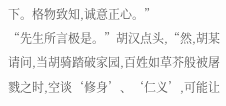下。格物致知,诚意正心。”
“先生所言极是。”胡汉点头,“然,胡某请问,当胡骑踏破家园,百姓如草芥般被屠戮之时,空谈‘修身’、‘仁义’,可能让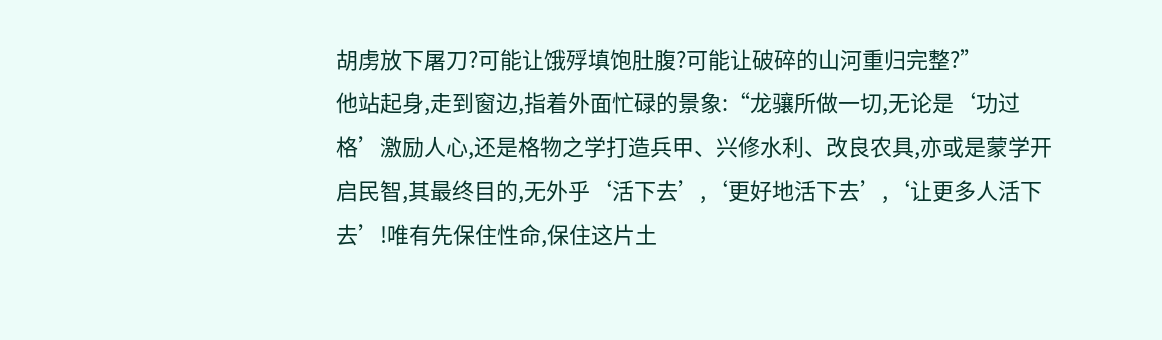胡虏放下屠刀?可能让饿殍填饱肚腹?可能让破碎的山河重归完整?”
他站起身,走到窗边,指着外面忙碌的景象:“龙骧所做一切,无论是‘功过格’激励人心,还是格物之学打造兵甲、兴修水利、改良农具,亦或是蒙学开启民智,其最终目的,无外乎‘活下去’,‘更好地活下去’,‘让更多人活下去’!唯有先保住性命,保住这片土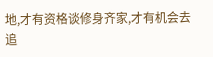地,才有资格谈修身齐家,才有机会去追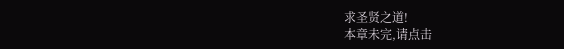求圣贤之道!
本章未完,请点击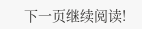下一页继续阅读!